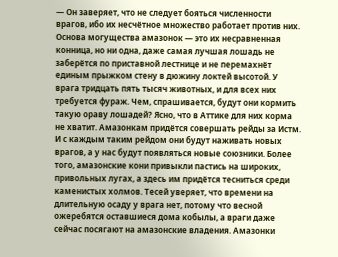— Он заверяет, что не следует бояться численности врагов, ибо их несчётное множество работает против них. Основа могущества амазонок — это их несравненная конница, но ни одна, даже самая лучшая лошадь не заберётся по приставной лестнице и не перемахнёт единым прыжком стену в дюжину локтей высотой. У врага тридцать пять тысяч животных, и для всех них требуется фураж. Чем, спрашивается, будут они кормить такую ораву лошадей? Ясно, что в Аттике для них корма не хватит. Амазонкам придётся совершать рейды за Истм. И с каждым таким рейдом они будут наживать новых врагов, а у нас будут появляться новые союзники. Более того, амазонские кони привыкли пастись на широких, привольных лугах, а здесь им придётся тесниться среди каменистых холмов. Тесей уверяет, что времени на длительную осаду у врага нет, потому что весной ожеребятся оставшиеся дома кобылы, а враги даже сейчас посягают на амазонские владения. Амазонки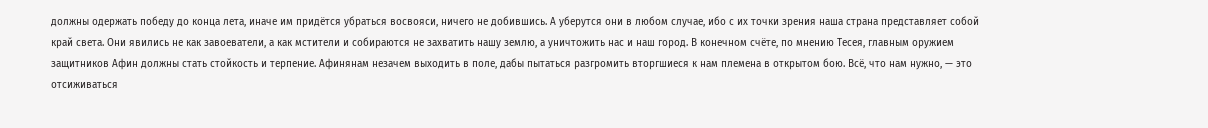должны одержать победу до конца лета, иначе им придётся убраться восвояси, ничего не добившись. А уберутся они в любом случае, ибо с их точки зрения наша страна представляет собой край света. Они явились не как завоеватели, а как мстители и собираются не захватить нашу землю, а уничтожить нас и наш город. В конечном счёте, по мнению Тесея, главным оружием защитников Афин должны стать стойкость и терпение. Афинянам незачем выходить в поле, дабы пытаться разгромить вторгшиеся к нам племена в открытом бою. Всё, что нам нужно, — это отсиживаться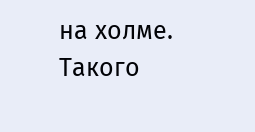на холме. Такого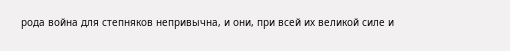рода война для степняков непривычна, и они, при всей их великой силе и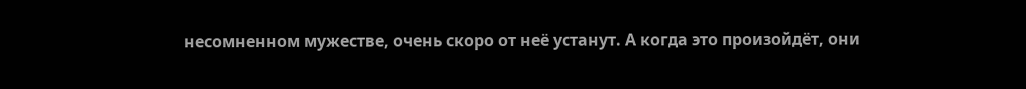несомненном мужестве, очень скоро от неё устанут. А когда это произойдёт, они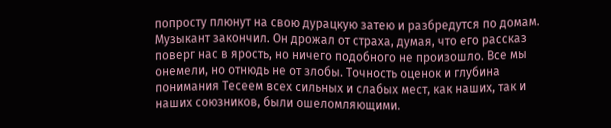попросту плюнут на свою дурацкую затею и разбредутся по домам.
Музыкант закончил. Он дрожал от страха, думая, что его рассказ поверг нас в ярость, но ничего подобного не произошло. Все мы онемели, но отнюдь не от злобы. Точность оценок и глубина понимания Тесеем всех сильных и слабых мест, как наших, так и наших союзников, были ошеломляющими.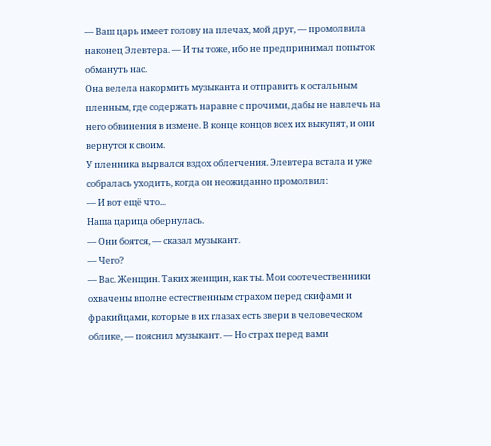— Ваш царь имеет голову на плечах, мой друг, — промолвила наконец Элевтера. — И ты тоже, ибо не предпринимал попыток обмануть нас.
Она велела накормить музыканта и отправить к остальным пленным, где содержать наравне с прочими, дабы не навлечь на него обвинения в измене. В конце концов всех их выкупят, и они вернутся к своим.
У пленника вырвался вздох облегчения. Элевтера встала и уже собралась уходить, когда он неожиданно промолвил:
— И вот ещё что...
Наша царица обернулась.
— Они боятся, — сказал музыкант.
— Чего?
— Вас. Женщин. Таких женщин, как ты. Мои соотечественники охвачены вполне естественным страхом перед скифами и фракийцами, которые в их глазах есть звери в человеческом облике, — пояснил музыкант. — Но страх перед вами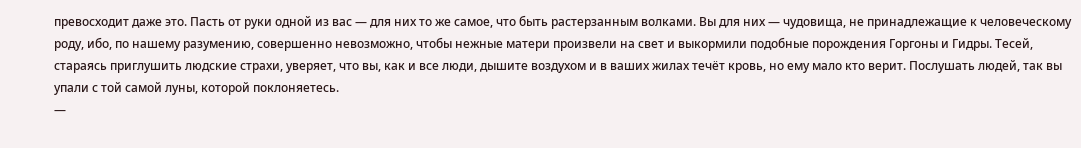превосходит даже это. Пасть от руки одной из вас — для них то же самое, что быть растерзанным волками. Вы для них — чудовища, не принадлежащие к человеческому роду, ибо, по нашему разумению, совершенно невозможно, чтобы нежные матери произвели на свет и выкормили подобные порождения Горгоны и Гидры. Тесей, стараясь приглушить людские страхи, уверяет, что вы, как и все люди, дышите воздухом и в ваших жилах течёт кровь, но ему мало кто верит. Послушать людей, так вы упали с той самой луны, которой поклоняетесь.
—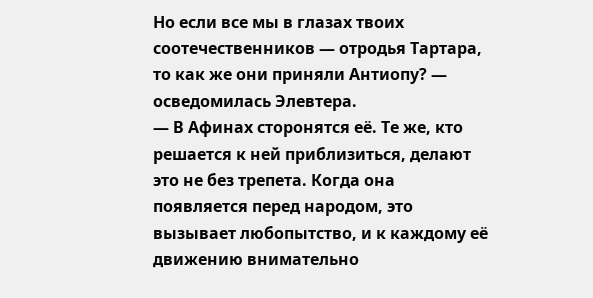Но если все мы в глазах твоих соотечественников — отродья Тартара, то как же они приняли Антиопу? — осведомилась Элевтера.
— В Афинах сторонятся её. Те же, кто решается к ней приблизиться, делают это не без трепета. Когда она появляется перед народом, это вызывает любопытство, и к каждому её движению внимательно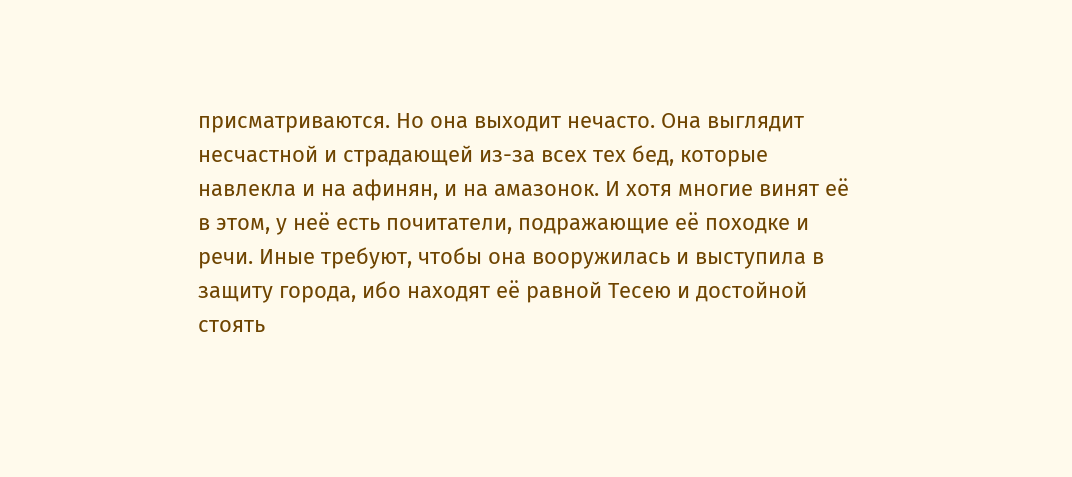присматриваются. Но она выходит нечасто. Она выглядит несчастной и страдающей из-за всех тех бед, которые навлекла и на афинян, и на амазонок. И хотя многие винят её в этом, у неё есть почитатели, подражающие её походке и речи. Иные требуют, чтобы она вооружилась и выступила в защиту города, ибо находят её равной Тесею и достойной стоять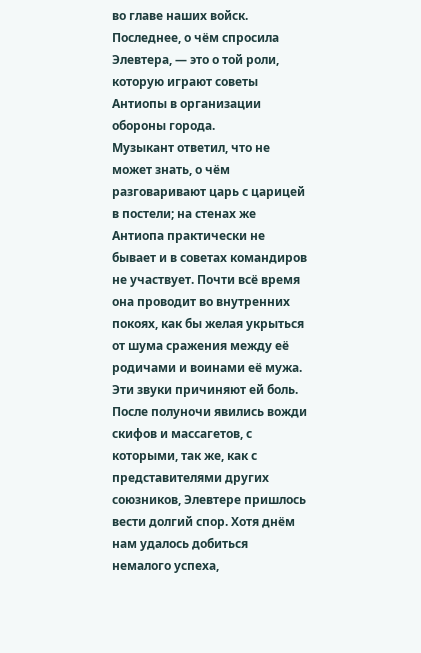во главе наших войск.
Последнее, о чём спросила Элевтера, — это о той роли, которую играют советы Антиопы в организации обороны города.
Музыкант ответил, что не может знать, о чём разговаривают царь с царицей в постели; на стенах же Антиопа практически не бывает и в советах командиров не участвует. Почти всё время она проводит во внутренних покоях, как бы желая укрыться от шума сражения между её родичами и воинами её мужа. Эти звуки причиняют ей боль.
После полуночи явились вожди скифов и массагетов, с которыми, так же, как с представителями других союзников, Элевтере пришлось вести долгий спор. Хотя днём нам удалось добиться немалого успеха,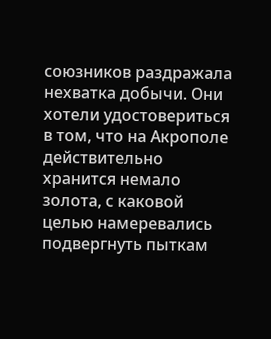союзников раздражала нехватка добычи. Они хотели удостовериться в том, что на Акрополе действительно хранится немало золота, с каковой целью намеревались подвергнуть пыткам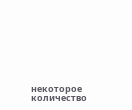некоторое количество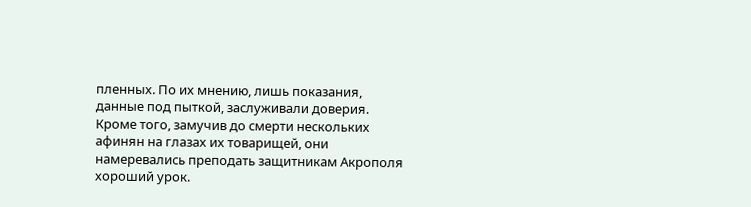пленных. По их мнению, лишь показания, данные под пыткой, заслуживали доверия. Кроме того, замучив до смерти нескольких афинян на глазах их товарищей, они намеревались преподать защитникам Акрополя хороший урок.